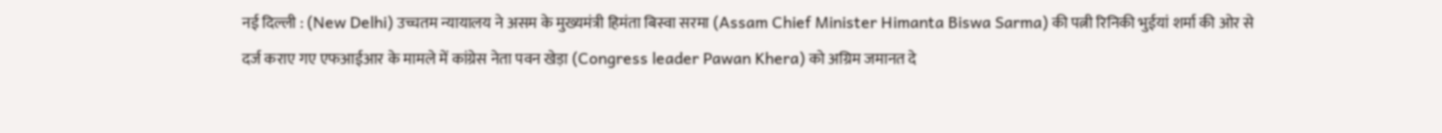नई दिल्ली : (New Delhi) उच्चतम न्यायालय ने असम के मुख्यमंत्री हिमंता बिस्वा सरमा (Assam Chief Minister Himanta Biswa Sarma) की पत्नी रिनिकी भुईयां शर्मा की ओर से दर्ज कराए गए एफआईआर के मामले में कांग्रेस नेता पवन खेड़ा (Congress leader Pawan Khera) को अग्रिम जमानत दे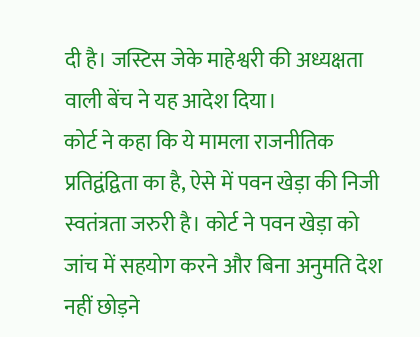दी है। जस्टिस जेके माहेश्वरी की अध्यक्षता वाली बेंच ने यह आदेश दिया।
कोर्ट ने कहा कि ये मामला राजनीतिक प्रतिद्वंद्विता का है, ऐसे में पवन खेड़ा की निजी स्वतंत्रता जरुरी है। कोर्ट ने पवन खेड़ा को जांच में सहयोग करने और बिना अनुमति देश नहीं छोड़ने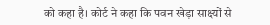को कहा है। कोर्ट ने कहा कि पवन खेड़ा साक्ष्यों से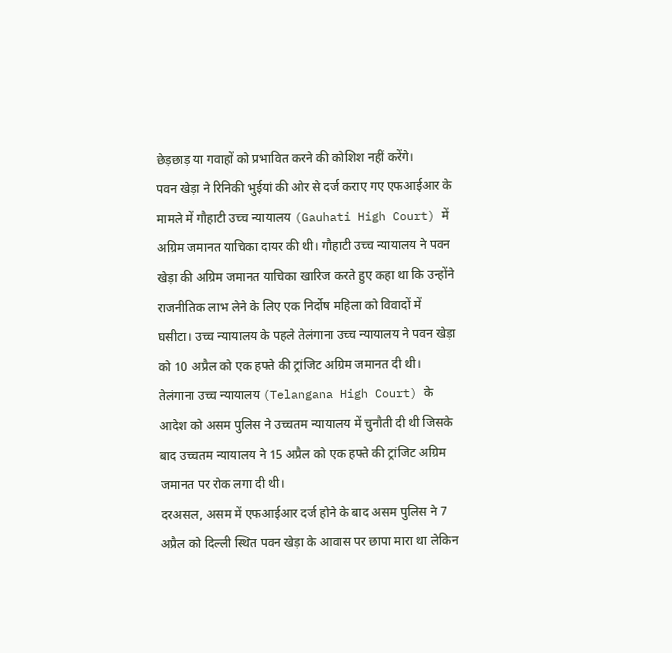छेड़छाड़ या गवाहों को प्रभावित करने की कोशिश नहीं करेंगे।
पवन खेड़ा ने रिनिकी भुईयां की ओर से दर्ज कराए गए एफआईआर के मामले में गौहाटी उच्च न्यायालय (Gauhati High Court) में अग्रिम जमानत याचिका दायर की थी। गौहाटी उच्च न्यायालय ने पवन खेड़ा की अग्रिम जमानत याचिका खारिज करते हुए कहा था कि उन्होंने राजनीतिक लाभ लेने के लिए एक निर्दोष महिला को विवादों में घसीटा। उच्च न्यायालय के पहले तेलंगाना उच्च न्यायालय ने पवन खेड़ा को 10 अप्रैल को एक हफ्ते की ट्रांजिट अग्रिम जमानत दी थी। तेलंगाना उच्च न्यायालय (Telangana High Court) के आदेश को असम पुलिस ने उच्चतम न्यायालय में चुनौती दी थी जिसके बाद उच्चतम न्यायालय ने 15 अप्रैल को एक हफ्ते की ट्रांजिट अग्रिम जमानत पर रोक लगा दी थी।
दरअसल, असम में एफआईआर दर्ज होने के बाद असम पुलिस ने 7 अप्रैल को दिल्ली स्थित पवन खेड़ा के आवास पर छापा मारा था लेकिन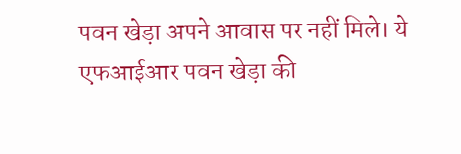पवन खेड़ा अपने आवास पर नहीं मिले। ये एफआईआर पवन खेड़ा की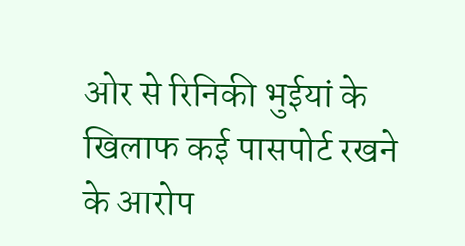ओर से रिनिकी भुईयां के खिलाफ कई पासपोर्ट रखने के आरोप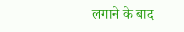लगाने के बाद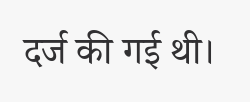दर्ज की गई थी।